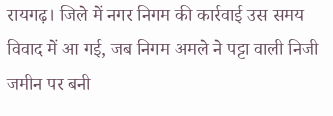रायगढ़। जिले में नगर निगम की कार्रवाई उस समय विवाद में आ गई, जब निगम अमले ने पट्टा वाली निजी जमीन पर बनी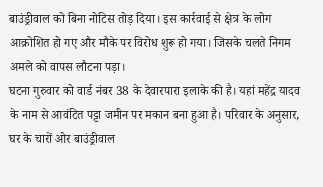बाउंड्रीवाल को बिना नोटिस तोड़ दिया। इस कार्रवाई से क्षेत्र के लोग आक्रोशित हो गए और मौके पर विरोध शुरू हो गया। जिसके चलते निगम अमले को वापस लौटना पड़ा।
घटना गुरुवार को वार्ड नंबर 38 के देवारपारा इलाके की है। यहां महेंद्र यादव के नाम से आवंटित पट्टा जमीन पर मकान बना हुआ है। परिवार के अनुसार, घर के चारों ओर बाउंड्रीवाल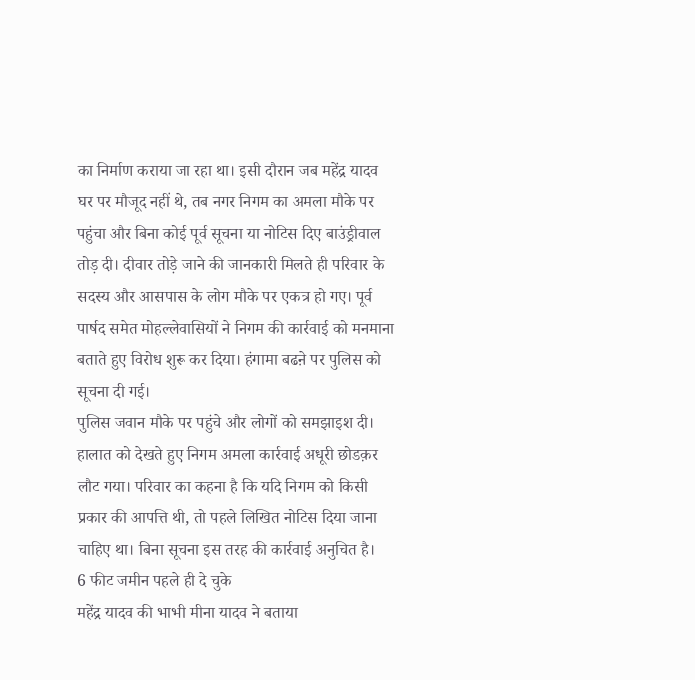का निर्माण कराया जा रहा था। इसी दौरान जब महेंद्र यादव घर पर मौजूद नहीं थे, तब नगर निगम का अमला मौके पर पहुंचा और बिना कोई पूर्व सूचना या नोटिस दिए बाउंड्रीवाल तोड़ दी। दीवार तोड़े जाने की जानकारी मिलते ही परिवार के सदस्य और आसपास के लोग मौके पर एकत्र हो गए। पूर्व पार्षद समेत मोहल्लेवासियों ने निगम की कार्रवाई को मनमाना बताते हुए विरोध शुरू कर दिया। हंगामा बढऩे पर पुलिस को सूचना दी गई।
पुलिस जवान मौके पर पहुंचे और लोगों को समझाइश दी। हालात को देखते हुए निगम अमला कार्रवाई अधूरी छोडक़र लौट गया। परिवार का कहना है कि यदि निगम को किसी प्रकार की आपत्ति थी, तो पहले लिखित नोटिस दिया जाना चाहिए था। बिना सूचना इस तरह की कार्रवाई अनुचित है।
6 फीट जमीन पहले ही दे चुके
महेंद्र यादव की भाभी मीना यादव ने बताया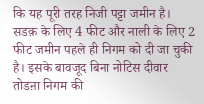कि यह पूरी तरह निजी पट्टा जमीन है। सडक़ के लिए 4 फीट और नाली के लिए 2 फीट जमीन पहले ही निगम को दी जा चुकी है। इसके बावजूद बिना नोटिस दीवार तोडऩा निगम की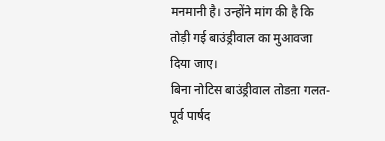मनमानी है। उन्होंने मांग की है कि तोड़ी गई बाउंड्रीवाल का मुआवजा दिया जाए।
बिना नोटिस बाउंड्रीवाल तोडऩा गलत- पूर्व पार्षद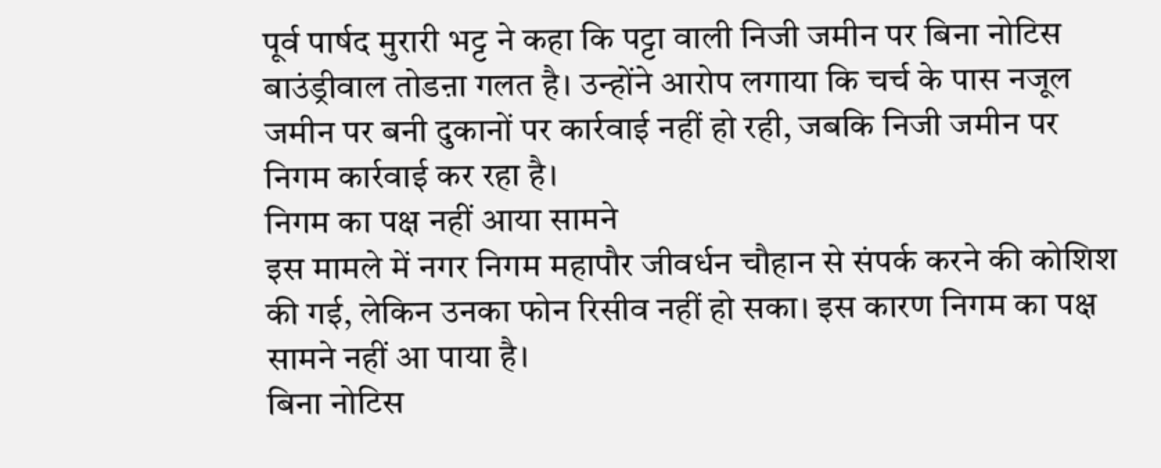पूर्व पार्षद मुरारी भट्ट ने कहा कि पट्टा वाली निजी जमीन पर बिना नोटिस बाउंड्रीवाल तोडऩा गलत है। उन्होंने आरोप लगाया कि चर्च के पास नजूल जमीन पर बनी दुकानों पर कार्रवाई नहीं हो रही, जबकि निजी जमीन पर निगम कार्रवाई कर रहा है।
निगम का पक्ष नहीं आया सामने
इस मामले में नगर निगम महापौर जीवर्धन चौहान से संपर्क करने की कोशिश की गई, लेकिन उनका फोन रिसीव नहीं हो सका। इस कारण निगम का पक्ष सामने नहीं आ पाया है।
बिना नोटिस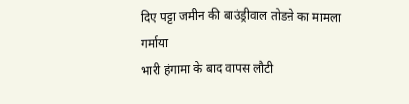दिए पट्टा जमीन की बाउंड्रीवाल तोडऩे का मामला गर्माया
भारी हंगामा के बाद वापस लौटी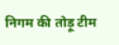निगम की तोड़ू टीम